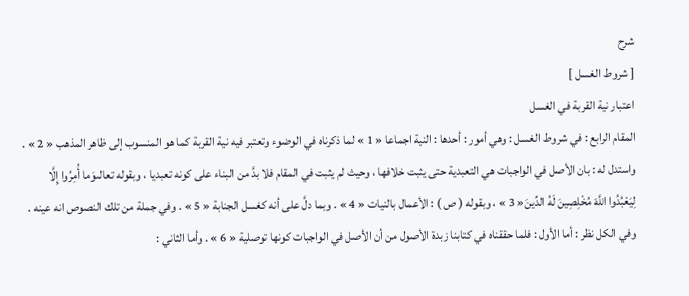شرح
[ شروط الغسل ]
اعتبار نية القربة في الغسل
المقام الرابع : في شروط الغسل : وهي أمور : أحدها : النية اجماعا « 1 » لما ذكرناه في الوضوء وتعتبر فيه نية القربة كما هو المنسوب إلى ظاهر المذهب « 2 » . واستدل له : بان الأصل في الواجبات هي التعبدية حتى يثبت خلافها ، وحيث لم يثبت في المقام فلا بدَّ من البناء على كونه تعبديا ، وبقوله تعالىوَما أُمِرُوا إِلَّا لِيَعْبُدُوا اللَّهَ مُخْلِصِينَ لَهُ الدِّينَ« 3 » ، وبقوله ( ص ) : الأعمال بالنيات « 4 » . وبما دلَّ على أنه كغسل الجنابة « 5 » . وفي جملة من تلك النصوص انه عينه . وفي الكل نظر : أما الأول : فلما حققناه في كتابنا زبدة الأصول من أن الأصل في الواجبات كونها توصلية « 6 » . وأما الثاني :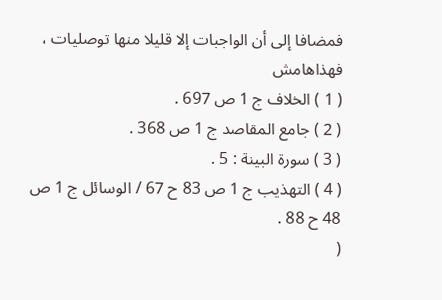فمضافا إلى أن الواجبات إلا قليلا منها توصليات ، فهذاهامش
( 1 ) الخلاف ج 1 ص 697 .
( 2 ) جامع المقاصد ج 1 ص 368 .
( 3 ) سورة البينة : 5 .
( 4 ) التهذيب ج 1 ص 83 ح 67 / الوسائل ج 1 ص 48 ح 88 .
(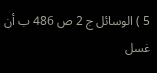5 ) الوسائل ج 2 ص 486 ب أن غسل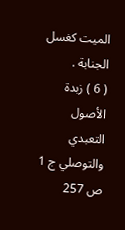الميت كغسل الجنابة .
( 6 ) زبدة الأصول التعبدي والتوصلي ج 1 ص 257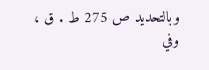وبالتحديد ص 275 ط . ق ، وفي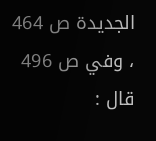الجديدة ص 464 ، وفي ص 496 قال :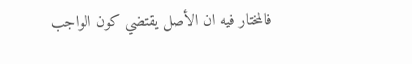فالمختار فيه ان الأصل يقتضي كون الواجب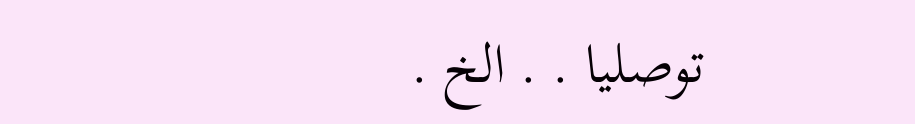توصليا . . الخ .